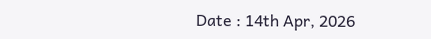Date : 14th Apr, 2026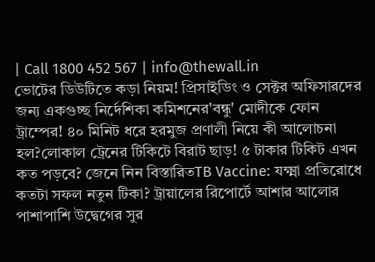| Call 1800 452 567 | info@thewall.in
ভোটের ডিউটিতে কড়া নিয়ম! প্রিসাইডিং ও সেক্টর অফিসারদের জন্য একগুচ্ছ নির্দেশিকা কমিশনের'বন্ধু' মোদীকে ফোন ট্রাম্পের! ৪০ মিনিট ধরে হরমুজ প্রণালী নিয়ে কী আলোচনা হল?লোকাল ট্রেনের টিকিটে বিরাট ছাড়! ৫ টাকার টিকিট এখন কত পড়বে? জেনে নিন বিস্তারিতTB Vaccine: যক্ষ্মা প্রতিরোধে কতটা সফল নতুন টিকা? ট্রায়ালের রিপোর্টে আশার আলোর পাশাপাশি উদ্বেগের সুর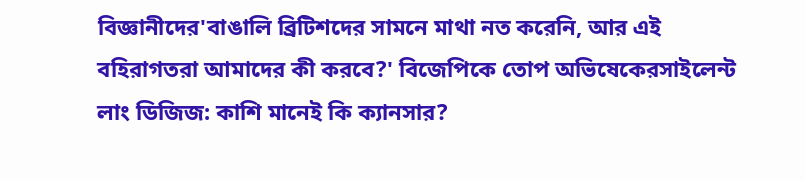বিজ্ঞানীদের'বাঙালি ব্রিটিশদের সামনে মাথা নত করেনি, আর এই বহিরাগতরা আমাদের কী করবে?' বিজেপিকে তোপ অভিষেকেরসাইলেন্ট লাং ডিজিজ: কাশি মানেই কি ক্যানসার?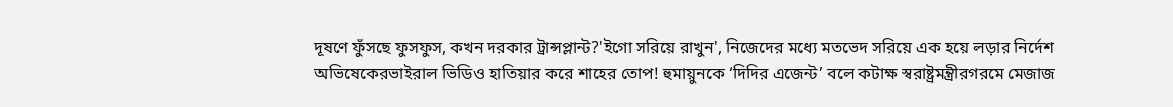দূষণে ফুঁসছে ফুসফুস, কখন দরকার ট্রান্সপ্লান্ট?'ইগো সরিয়ে রাখুন', নিজেদের মধ্যে মতভেদ সরিয়ে এক হয়ে লড়ার নির্দেশ অভিষেকেরভাইরাল ভিডিও হাতিয়ার করে শাহের তোপ! হুমায়ুনকে ‘দিদির এজেন্ট’ বলে কটাক্ষ স্বরাষ্ট্রমন্ত্রীরগরমে মেজাজ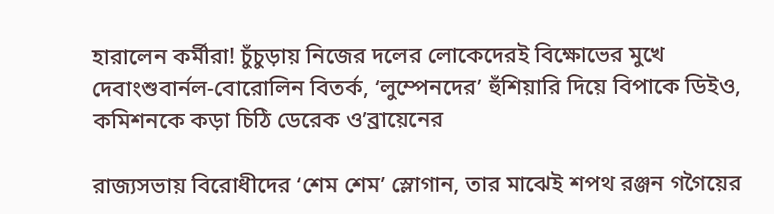হারালেন কর্মীরা! চুঁচুড়ায় নিজের দলের লোকেদেরই বিক্ষোভের মুখে দেবাংশুবার্নল-বোরোলিন বিতর্ক, ‘লুম্পেনদের’ হুঁশিয়ারি দিয়ে বিপাকে ডিইও, কমিশনকে কড়া চিঠি ডেরেক ও’ব্রায়েনের

রাজ্যসভায় বিরোধীদের ‘শেম শেম’ স্লোগান, তার মাঝেই শপথ রঞ্জন গগৈয়ের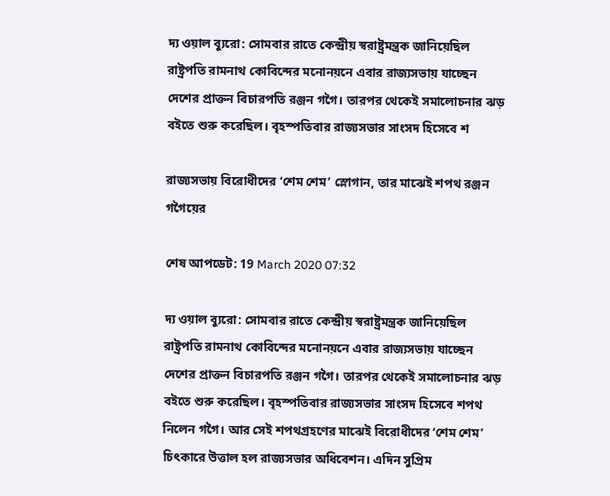দ্য ওয়াল ব্যুরো: সোমবার রাতে কেন্দ্রীয় স্বরাষ্ট্রমন্ত্রক জানিয়েছিল রাষ্ট্রপতি রামনাথ কোবিন্দের মনোনয়নে এবার রাজ্যসভায় যাচ্ছেন দেশের প্রাক্তন বিচারপতি রঞ্জন গগৈ। তারপর থেকেই সমালোচনার ঝড় বইতে শুরু করেছিল। বৃহস্পতিবার রাজ্যসভার সাংসদ হিসেবে শ

রাজ্যসভায় বিরোধীদের ‘শেম শেম’ স্লোগান, তার মাঝেই শপথ রঞ্জন গগৈয়ের

শেষ আপডেট: 19 March 2020 07:32

দ্য ওয়াল ব্যুরো: সোমবার রাতে কেন্দ্রীয় স্বরাষ্ট্রমন্ত্রক জানিয়েছিল রাষ্ট্রপতি রামনাথ কোবিন্দের মনোনয়নে এবার রাজ্যসভায় যাচ্ছেন দেশের প্রাক্তন বিচারপতি রঞ্জন গগৈ। তারপর থেকেই সমালোচনার ঝড় বইতে শুরু করেছিল। বৃহস্পতিবার রাজ্যসভার সাংসদ হিসেবে শপথ নিলেন গগৈ। আর সেই শপথগ্রহণের মাঝেই বিরোধীদের ‘শেম শেম’ চিৎকারে উত্তাল হল রাজ্যসভার অধিবেশন। এদিন সুপ্রিম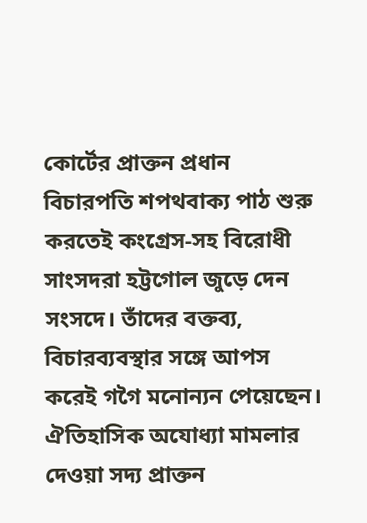কোর্টের প্রাক্তন প্রধান বিচারপতি শপথবাক্য পাঠ শুরু করতেই কংগ্রেস-সহ বিরোধী সাংসদরা হট্টগোল জুড়ে দেন সংসদে। তাঁদের বক্তব্য, বিচারব্যবস্থার সঙ্গে আপস করেই গগৈ মনোন্যন পেয়েছেন। ঐতিহাসিক অযোধ্যা মামলার দেওয়া সদ্য প্রাক্তন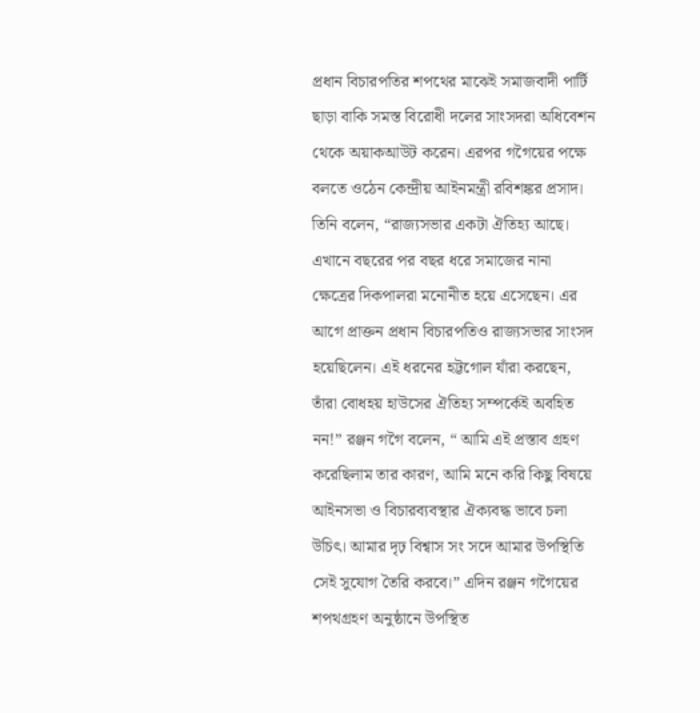প্রধান বিচারপতির শপথের মাঝেই সমাজবাদী পার্টি ছাড়া বাকি সমস্ত বিরোধী দলের সাংসদরা অধিবেশন থেকে অয়াকআউট করেন। এরপর গগৈয়ের পক্ষে বলতে ওঠেন কেন্দ্রীয় আইনমন্ত্রী রবিশঙ্কর প্রসাদ। তিনি বলেন, “রাজ্যসভার একটা ঐতিহ্য আছে। এখানে বছরের পর বছর ধরে সমাজের নানা ক্ষেত্রের দিকপালরা মনোনীত হয়ে এসেছেন। এর আগে প্রাক্তন প্রধান বিচারপতিও রাজ্যসভার সাংসদ হয়েছিলেন। এই ধরনের হট্টগোল যাঁরা করছেন, তাঁরা বোধহয় হাউসের ঐতিহ্য সম্পর্কেই অবহিত নন!” রঞ্জন গগৈ বলেন, “ আমি এই প্রস্তাব গ্রহণ করেছিলাম তার কারণ, আমি মনে করি কিছু বিষয়ে আইনসভা ও বিচারব্যবস্থার ঐক্যবদ্ধ ভাবে চলা উচিৎ। আমার দৃঢ় বিশ্বাস সং সদে আমার উপস্থিতি সেই সুযোগ তৈরি করবে।” এদিন রঞ্জন গগৈয়ের শপথগ্রহণ অনুষ্ঠানে উপস্থিত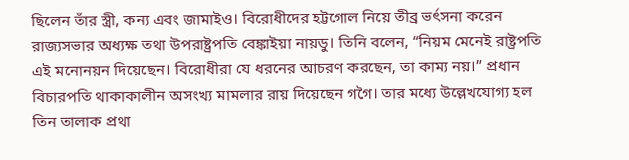ছিলেন তাঁর স্ত্রী, কন্য এবং জামাইও। বিরোধীদের হট্টগোল নিয়ে তীব্র ভর্ৎসনা করেন রাজ্যসভার অধ্যক্ষ তথা উপরাষ্ট্রপতি বেঙ্কাইয়া নায়ডু। তিনি বলেন, “নিয়ম মেনেই রাষ্ট্রপতি এই মনোনয়ন দিয়েছেন। বিরোধীরা যে ধরনের আচরণ করছেন, তা কাম্য নয়।” প্রধান বিচারপতি থাকাকালীন অসংখ্য মামলার রায় দিয়েছেন গগৈ। তার মধ্যে উল্লেখযোগ্য হল তিন তালাক প্রথা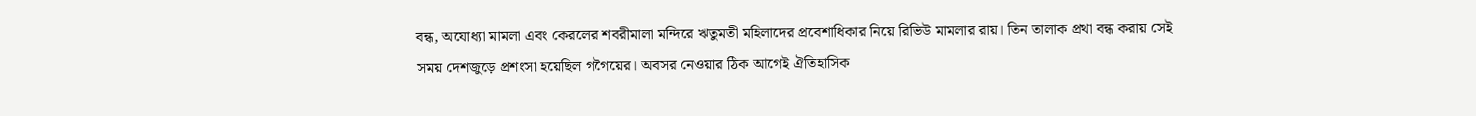বন্ধ, অযোধ্যা মামলা এবং কেরলের শবরীমালা মন্দিরে ঋতুমতী মহিলাদের প্রবেশাধিকার নিয়ে রিভিউ মামলার রায়। তিন তালাক প্রথা বন্ধ করায় সেই সময় দেশজুড়ে প্রশংসা হয়েছিল গগৈয়ের। অবসর নেওয়ার ঠিক আগেই ঐতিহাসিক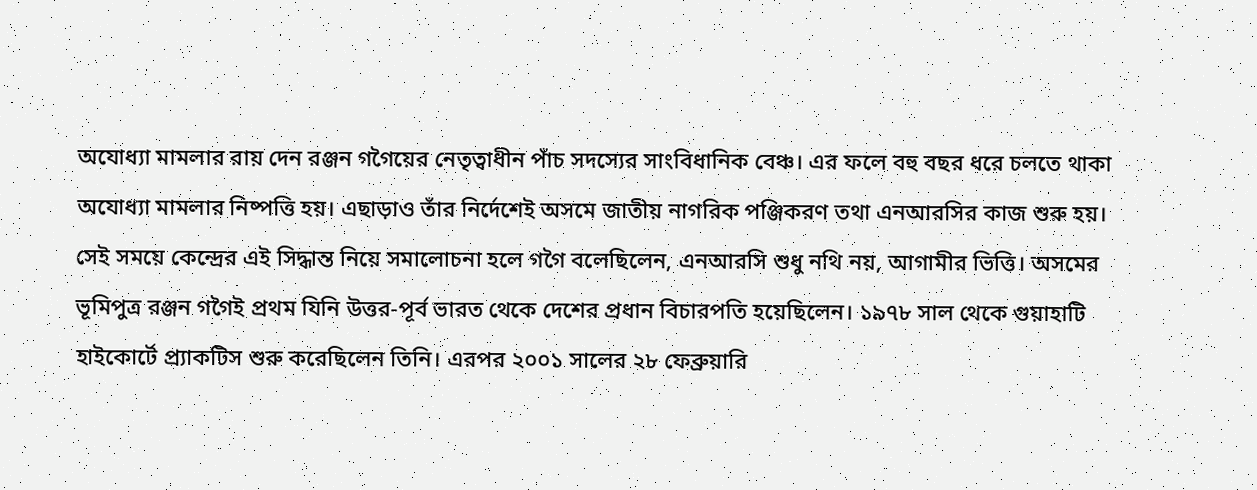অযোধ্যা মামলার রায় দেন রঞ্জন গগৈয়ের নেতৃত্বাধীন পাঁচ সদস্যের সাংবিধানিক বেঞ্চ। এর ফলে বহু বছর ধরে চলতে থাকা অযোধ্যা মামলার নিষ্পত্তি হয়। এছাড়াও তাঁর নির্দেশেই অসমে জাতীয় নাগরিক পঞ্জিকরণ তথা এনআরসির কাজ শুরু হয়। সেই সময়ে কেন্দ্রের এই সিদ্ধান্ত নিয়ে সমালোচনা হলে গগৈ বলেছিলেন, এনআরসি শুধু নথি নয়, আগামীর ভিত্তি। অসমের ভূমিপুত্র রঞ্জন গগৈই প্রথম যিনি উত্তর-পূর্ব ভারত থেকে দেশের প্রধান বিচারপতি হয়েছিলেন। ১৯৭৮ সাল থেকে গুয়াহাটি হাইকোর্টে প্র্যাকটিস শুরু করেছিলেন তিনি। এরপর ২০০১ সালের ২৮ ফেব্রুয়ারি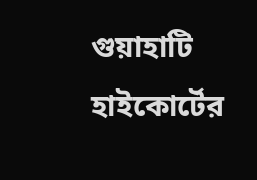গুয়াহাটি হাইকোর্টের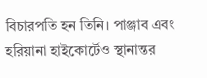বিচারপতি হন তিনি। পাঞ্জাব এবং হরিয়ানা হাইকোর্টেও স্থানান্তর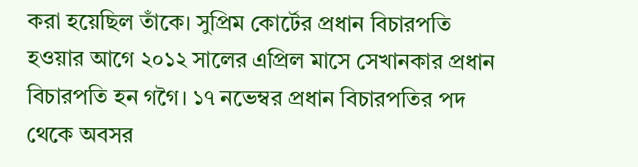করা হয়েছিল তাঁকে। সুপ্রিম কোর্টের প্রধান বিচারপতি হওয়ার আগে ২০১২ সালের এপ্রিল মাসে সেখানকার প্রধান বিচারপতি হন গগৈ। ১৭ নভেম্বর প্রধান বিচারপতির পদ থেকে অবসর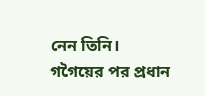নেন তিনি। গগৈয়ের পর প্রধান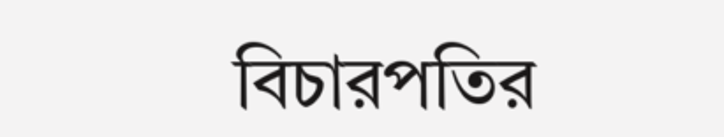বিচারপতির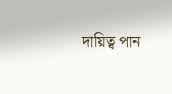দায়িত্ব পান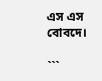এস এস বোবদে।

```